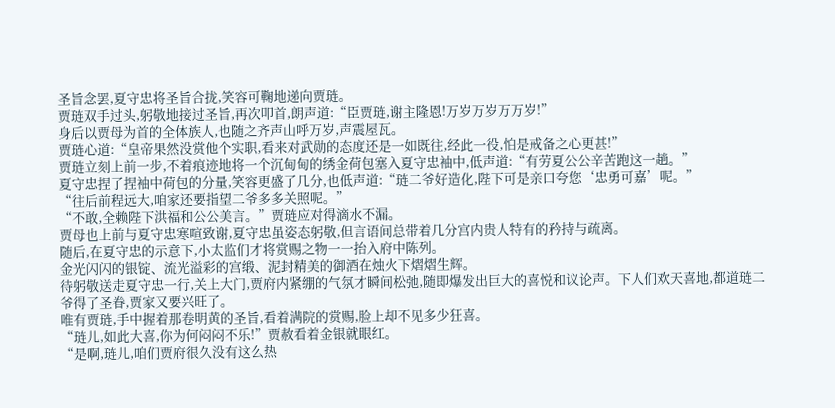圣旨念罢,夏守忠将圣旨合拢,笑容可鞠地递向贾琏。
贾琏双手过头,躬敬地接过圣旨,再次叩首,朗声道:“臣贾琏,谢主隆恩!万岁万岁万万岁!”
身后以贾母为首的全体族人,也随之齐声山呼万岁,声震屋瓦。
贾琏心道:“皇帝果然没赏他个实职,看来对武勋的态度还是一如既往,经此一役,怕是戒备之心更甚!”
贾琏立刻上前一步,不着痕迹地将一个沉甸甸的绣金荷包塞入夏守忠袖中,低声道:“有劳夏公公辛苦跑这一趟。”
夏守忠捏了捏袖中荷包的分量,笑容更盛了几分,也低声道:“琏二爷好造化,陛下可是亲口夸您‘忠勇可嘉’呢。”
“往后前程远大,咱家还要指望二爷多多关照呢。”
“不敢,全赖陛下洪福和公公美言。”贾琏应对得滴水不漏。
贾母也上前与夏守忠寒喧致谢,夏守忠虽姿态躬敬,但言语间总带着几分宫内贵人特有的矜持与疏离。
随后,在夏守忠的示意下,小太监们才将赏赐之物一一抬入府中陈列。
金光闪闪的银锭、流光溢彩的宫缎、泥封精美的御酒在烛火下熠熠生辉。
待躬敬送走夏守忠一行,关上大门,贾府内紧绷的气氛才瞬间松弛,随即爆发出巨大的喜悦和议论声。下人们欢天喜地,都道琏二爷得了圣眷,贾家又要兴旺了。
唯有贾琏,手中握着那卷明黄的圣旨,看着满院的赏赐,脸上却不见多少狂喜。
“琏儿,如此大喜,你为何闷闷不乐!”贾赦看着金银就眼红。
“是啊,琏儿,咱们贾府很久没有这么热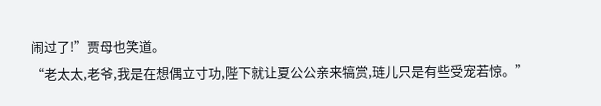闹过了!”贾母也笑道。
“老太太,老爷,我是在想偶立寸功,陛下就让夏公公亲来犒赏,琏儿只是有些受宠若惊。”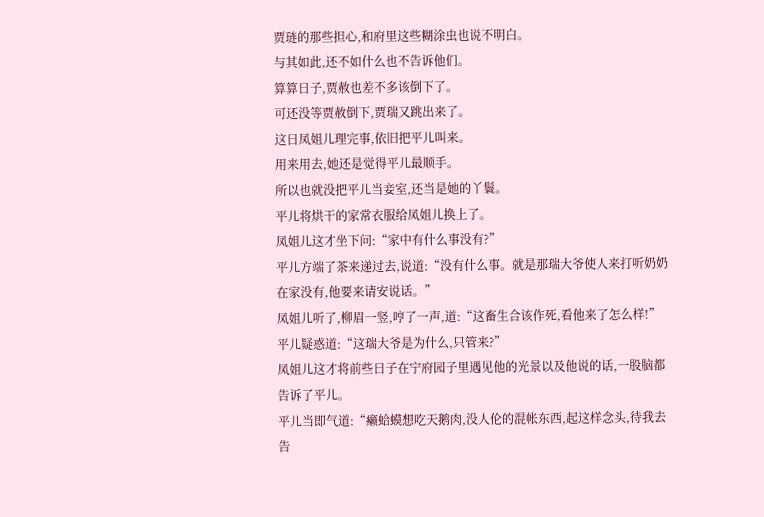贾琏的那些担心,和府里这些糊涂虫也说不明白。
与其如此,还不如什么也不告诉他们。
算算日子,贾赦也差不多该倒下了。
可还没等贾赦倒下,贾瑞又跳出来了。
这日凤姐儿理完事,依旧把平儿叫来。
用来用去,她还是觉得平儿最顺手。
所以也就没把平儿当妾室,还当是她的丫鬟。
平儿将烘干的家常衣服给凤姐儿换上了。
凤姐儿这才坐下问:“家中有什么事没有?”
平儿方端了茶来递过去,说道:“没有什么事。就是那瑞大爷使人来打听奶奶在家没有,他要来请安说话。”
凤姐儿听了,柳眉一竖,哼了一声,道:“这畜生合该作死,看他来了怎么样!”
平儿疑惑道:“这瑞大爷是为什么,只管来?”
凤姐儿这才将前些日子在宁府园子里遇见他的光景以及他说的话,一股脑都告诉了平儿。
平儿当即气道:“癞蛤蟆想吃天鹅肉,没人伦的混帐东西,起这样念头,待我去告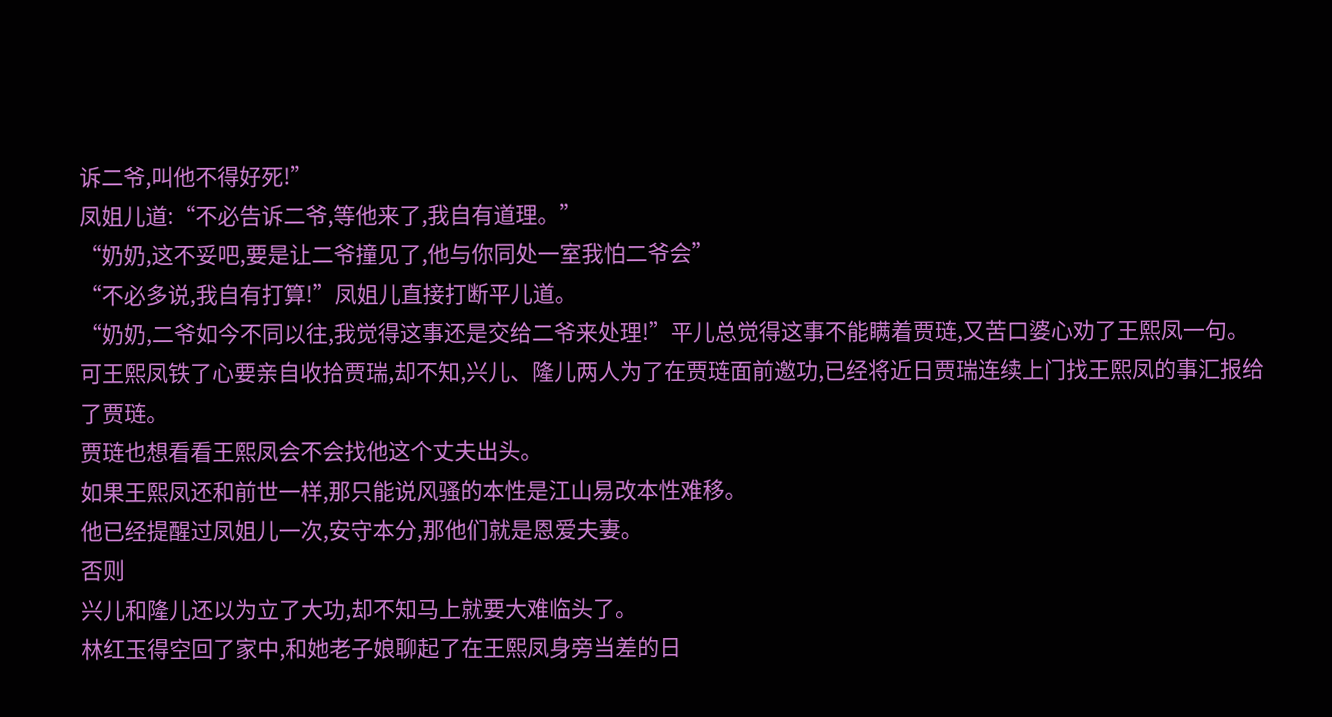诉二爷,叫他不得好死!”
凤姐儿道:“不必告诉二爷,等他来了,我自有道理。”
“奶奶,这不妥吧,要是让二爷撞见了,他与你同处一室我怕二爷会”
“不必多说,我自有打算!”凤姐儿直接打断平儿道。
“奶奶,二爷如今不同以往,我觉得这事还是交给二爷来处理!”平儿总觉得这事不能瞒着贾琏,又苦口婆心劝了王熙凤一句。
可王熙凤铁了心要亲自收拾贾瑞,却不知,兴儿、隆儿两人为了在贾琏面前邀功,已经将近日贾瑞连续上门找王熙凤的事汇报给了贾琏。
贾琏也想看看王熙凤会不会找他这个丈夫出头。
如果王熙凤还和前世一样,那只能说风骚的本性是江山易改本性难移。
他已经提醒过凤姐儿一次,安守本分,那他们就是恩爱夫妻。
否则
兴儿和隆儿还以为立了大功,却不知马上就要大难临头了。
林红玉得空回了家中,和她老子娘聊起了在王熙凤身旁当差的日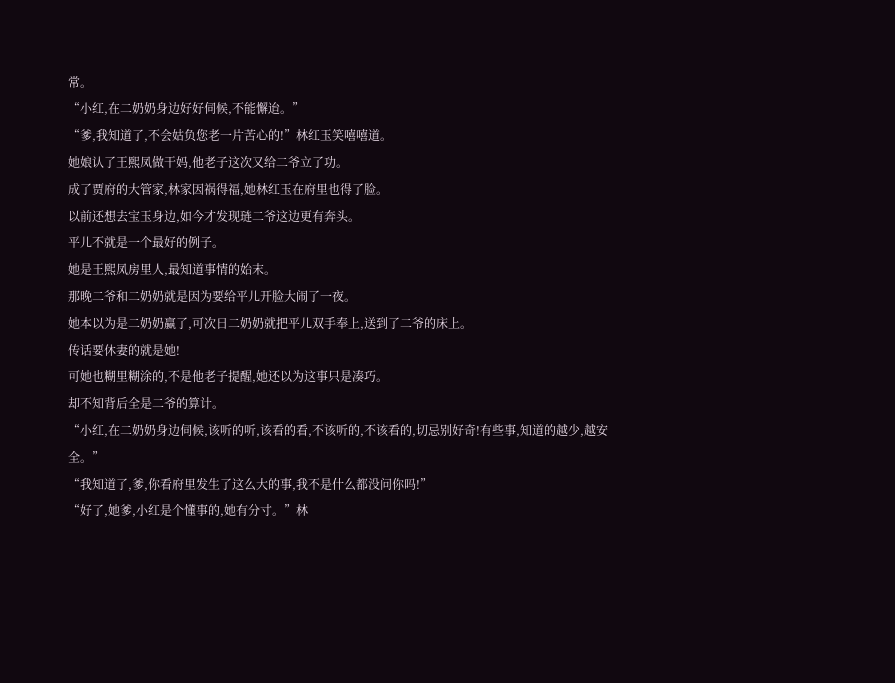常。
“小红,在二奶奶身边好好伺候,不能懈迨。”
“爹,我知道了,不会姑负您老一片苦心的!”林红玉笑嘻嘻道。
她娘认了王熙凤做干妈,他老子这次又给二爷立了功。
成了贾府的大管家,林家因祸得福,她林红玉在府里也得了脸。
以前还想去宝玉身边,如今才发现琏二爷这边更有奔头。
平儿不就是一个最好的例子。
她是王熙凤房里人,最知道事情的始末。
那晚二爷和二奶奶就是因为要给平儿开脸大闹了一夜。
她本以为是二奶奶赢了,可次日二奶奶就把平儿双手奉上,送到了二爷的床上。
传话要休妻的就是她!
可她也糊里糊涂的,不是他老子提醒,她还以为这事只是凑巧。
却不知背后全是二爷的算计。
“小红,在二奶奶身边伺候,该听的听,该看的看,不该听的,不该看的,切忌别好奇!有些事,知道的越少,越安全。”
“我知道了,爹,你看府里发生了这么大的事,我不是什么都没问你吗!”
“好了,她爹,小红是个懂事的,她有分寸。”林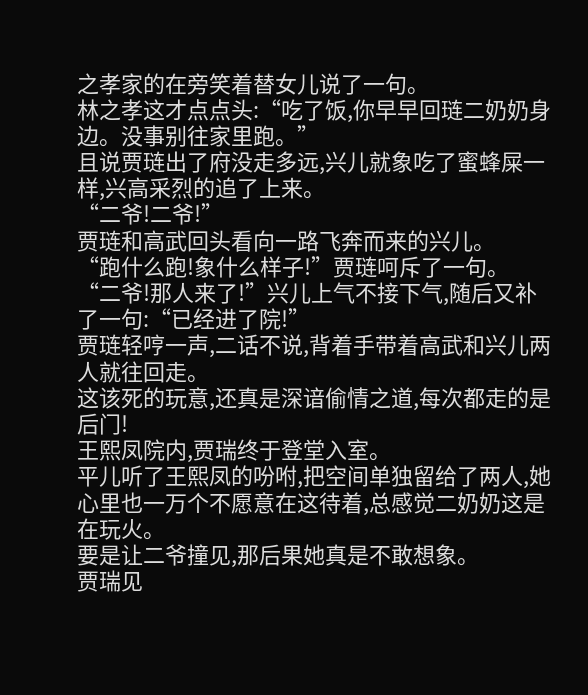之孝家的在旁笑着替女儿说了一句。
林之孝这才点点头:“吃了饭,你早早回琏二奶奶身边。没事别往家里跑。”
且说贾琏出了府没走多远,兴儿就象吃了蜜蜂屎一样,兴高采烈的追了上来。
“二爷!二爷!”
贾琏和高武回头看向一路飞奔而来的兴儿。
“跑什么跑!象什么样子!”贾琏呵斥了一句。
“二爷!那人来了!”兴儿上气不接下气,随后又补了一句:“已经进了院!”
贾琏轻哼一声,二话不说,背着手带着高武和兴儿两人就往回走。
这该死的玩意,还真是深谙偷情之道,每次都走的是后门!
王熙凤院内,贾瑞终于登堂入室。
平儿听了王熙凤的吩咐,把空间单独留给了两人,她心里也一万个不愿意在这待着,总感觉二奶奶这是在玩火。
要是让二爷撞见,那后果她真是不敢想象。
贾瑞见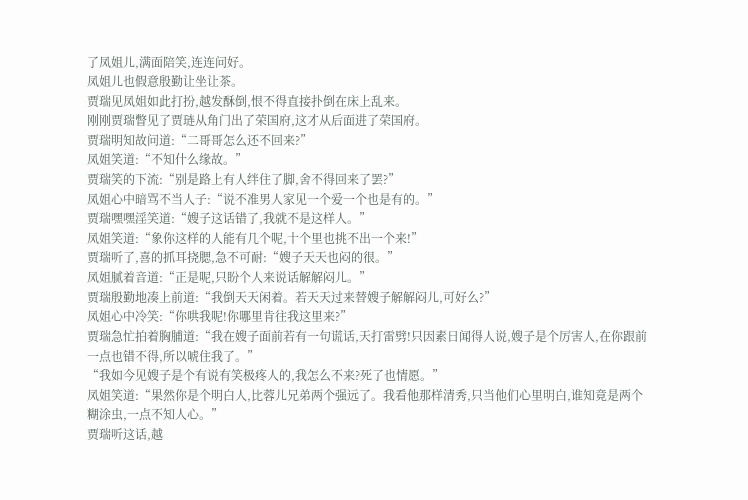了凤姐儿,满面陪笑,连连问好。
凤姐儿也假意殷勤让坐让茶。
贾瑞见凤姐如此打扮,越发酥倒,恨不得直接扑倒在床上乱来。
刚刚贾瑞瞥见了贾琏从角门出了荣国府,这才从后面进了荣国府。
贾瑞明知故问道:“二哥哥怎么还不回来?”
凤姐笑道:“不知什么缘故。”
贾瑞笑的下流:“别是路上有人绊住了脚,舍不得回来了罢?”
凤姐心中暗骂不当人子:“说不准男人家见一个爱一个也是有的。”
贾瑞嘿嘿淫笑道:“嫂子这话错了,我就不是这样人。”
凤姐笑道:“象你这样的人能有几个呢,十个里也挑不出一个来!”
贾瑞听了,喜的抓耳挠腮,急不可耐:“嫂子天天也闷的很。”
凤姐腻着音道:“正是呢,只盼个人来说话解解闷儿。”
贾瑞殷勤地凑上前道:“我倒天天闲着。若天天过来替嫂子解解闷儿,可好么?”
凤姐心中冷笑:“你哄我呢!你哪里肯往我这里来?”
贾瑞急忙拍着胸脯道:“我在嫂子面前若有一句谎话,天打雷劈!只因素日闻得人说,嫂子是个厉害人,在你跟前一点也错不得,所以唬住我了。”
“我如今见嫂子是个有说有笑极疼人的,我怎么不来?死了也情愿。”
凤姐笑道:“果然你是个明白人,比蓉儿兄弟两个强远了。我看他那样清秀,只当他们心里明白,谁知竟是两个糊涂虫,一点不知人心。”
贾瑞听这话,越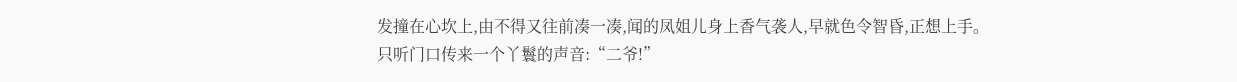发撞在心坎上,由不得又往前凑一凑,闻的凤姐儿身上香气袭人,早就色令智昏,正想上手。
只听门口传来一个丫鬟的声音:“二爷!”